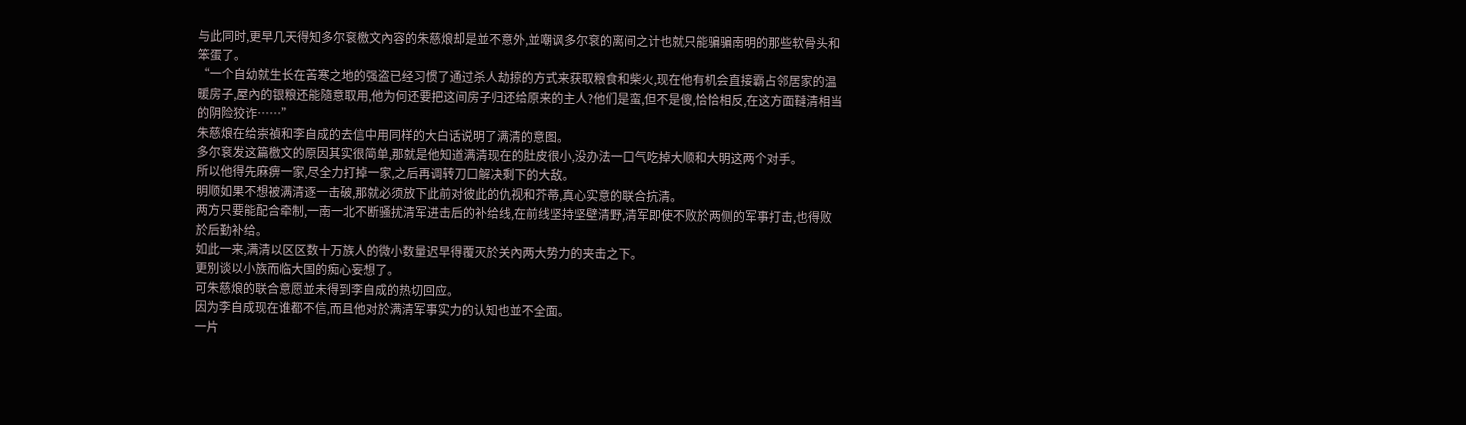与此同时,更早几天得知多尔袞檄文內容的朱慈烺却是並不意外,並嘲讽多尔袞的离间之计也就只能骗骗南明的那些软骨头和笨蛋了。
“一个自幼就生长在苦寒之地的强盗已经习惯了通过杀人劫掠的方式来获取粮食和柴火,现在他有机会直接霸占邻居家的温暖房子,屋內的银粮还能隨意取用,他为何还要把这间房子归还给原来的主人?他们是蛮,但不是傻,恰恰相反,在这方面韃清相当的阴险狡诈……”
朱慈烺在给崇禎和李自成的去信中用同样的大白话说明了满清的意图。
多尔袞发这篇檄文的原因其实很简单,那就是他知道满清现在的肚皮很小,没办法一口气吃掉大顺和大明这两个对手。
所以他得先麻痹一家,尽全力打掉一家,之后再调转刀口解决剩下的大敌。
明顺如果不想被满清逐一击破,那就必须放下此前对彼此的仇视和芥蒂,真心实意的联合抗清。
两方只要能配合牵制,一南一北不断骚扰清军进击后的补给线,在前线坚持坚壁清野,清军即使不败於两侧的军事打击,也得败於后勤补给。
如此一来,满清以区区数十万族人的微小数量迟早得覆灭於关內两大势力的夹击之下。
更別谈以小族而临大国的痴心妄想了。
可朱慈烺的联合意愿並未得到李自成的热切回应。
因为李自成现在谁都不信,而且他对於满清军事实力的认知也並不全面。
一片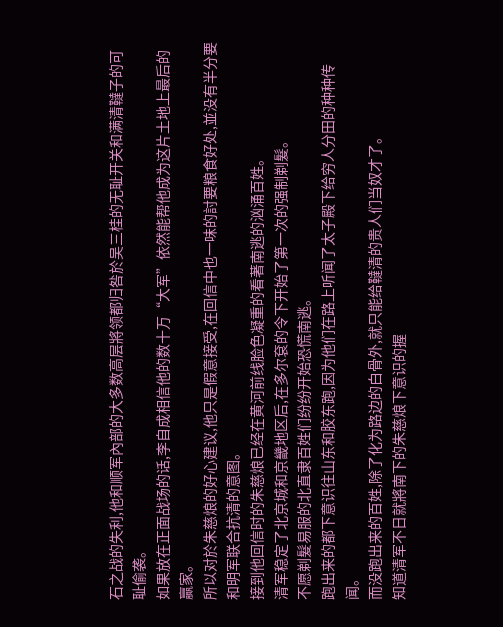石之战的失利,他和顺军內部的大多数高层將领都归咎於吴三桂的无耻开关和满清韃子的可耻偷袭。
如果放在正面战场的话,李自成相信他的数十万“大军”依然能帮他成为这片土地上最后的贏家。
所以对於朱慈烺的好心建议,他只是假意接受,在回信中也一味的討要粮食好处,並没有半分要和明军联合抗清的意图。
接到他回信时的朱慈烺已经在黄河前线脸色凝重的看著南逃的汹涌百姓。
清军稳定了北京城和京畿地区后,在多尔袞的令下开始了第一次的强制剃髮。
不愿剃髮易服的北直隶百姓们纷纷开始恐慌南逃。
跑出来的都下意识往山东和胶东跑,因为他们在路上听闻了太子殿下给穷人分田的种种传闻。
而没跑出来的百姓,除了化为路边的白骨外,就只能给韃清的贵人们当奴才了。
知道清军不日就將南下的朱慈烺下意识的握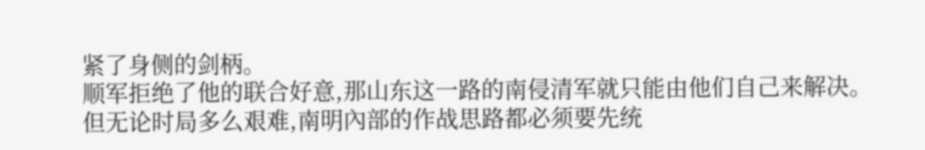紧了身侧的剑柄。
顺军拒绝了他的联合好意,那山东这一路的南侵清军就只能由他们自己来解决。
但无论时局多么艰难,南明內部的作战思路都必须要先统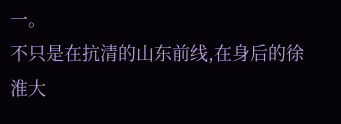一。
不只是在抗清的山东前线,在身后的徐淮大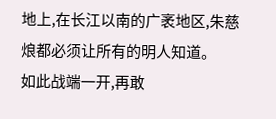地上,在长江以南的广袤地区,朱慈烺都必须让所有的明人知道。
如此战端一开,再敢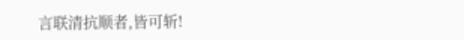言联清抗顺者,皆可斩!